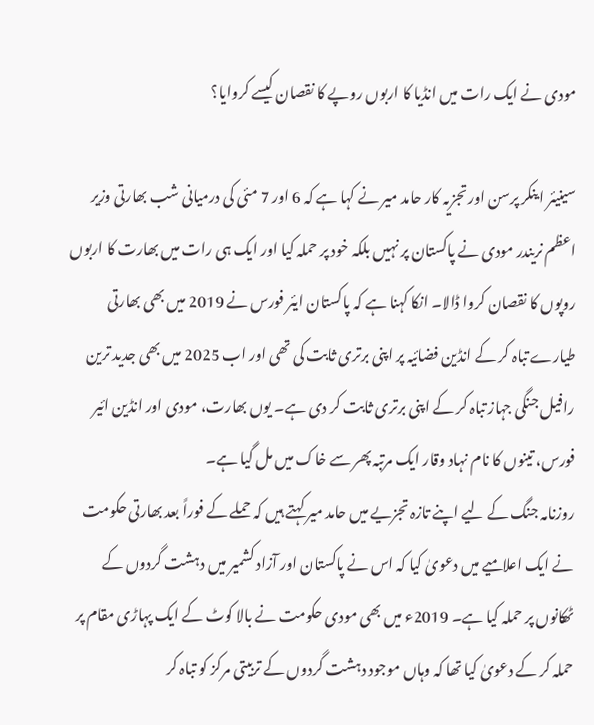مودی نے ایک رات میں انڈیا کا اربوں روپے کا نقصان کیسے کروایا؟

سینیئر اینکر پرسن اور تجزیہ کار حامد میر نے کہا ہے کہ 6 اور 7 مئی کی درمیانی شب بھارتی وزیر اعظم نریندر مودی نے پاکستان پر نہیں بلکہ خود پر حملہ کیا اور ایک ہی رات میں بھارت کا اربوں روپوں کا نقصان کروا ڈالا۔ انکا کہنا ہے کہ پاکستان ایئر فورس نے 2019 میں بھی بھارتی طیارے تباہ کر کے انڈین فضائیہ پر اپنی برتری ثابت کی تھی اور اب 2025 میں بھی جدید ترین رافیل جنگی جہاز تباہ کر کے اپنی برتری ثابت کر دی ہے۔ یوں بھارت، مودی اور انڈین ائیر فورس، تینوں کا نام نہاد وقار ایک مرتبہ پھر سے خاک میں مل گیا ہے۔
روزنامہ جنگ کے لیے اپنے تازہ تجزیے میں حامد میر کہتے ہیں کہ حملے کے فوراً بعد بھارتی حکومت نے ایک اعلامیے میں دعویٰ کیا کہ اس نے پاکستان اور آزاد کشمیر میں دہشت گردوں کے ٹھکانوں پر حملہ کیا ہے۔ 2019ء میں بھی مودی حکومت نے بالا کوٹ کے ایک پہاڑی مقام پر حملہ کر کے دعویٰ کیا تھا کہ وہاں موجود دہشت گردوں کے تربیتی مرکز کو تباہ کر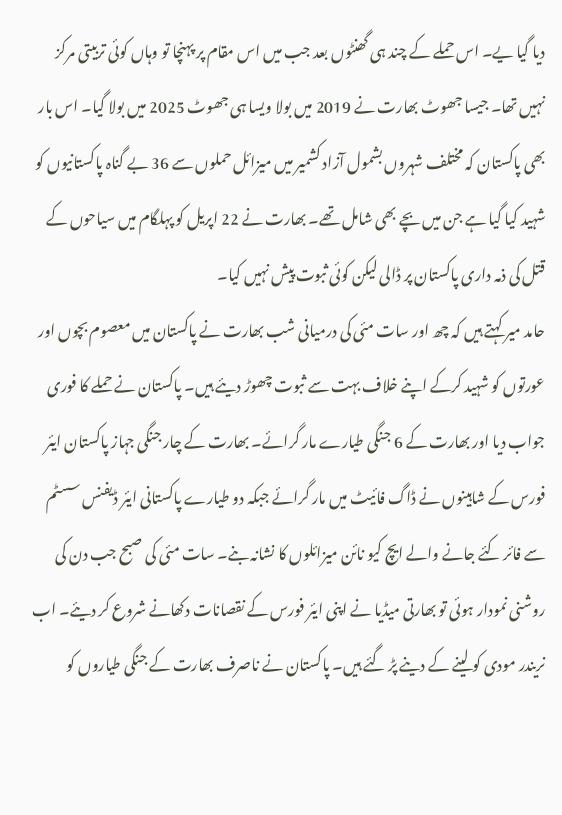دیا گیا یے۔ اس حملے کے چند ہی گھنٹوں بعد جب میں اس مقام پر پہنچا تو وہاں کوئی تربیتی مرکز نہیں تھا۔ جیسا جھوٹ بھارت نے 2019 میں بولا ویسا ہی جھوٹ 2025 میں بولا گیا۔ اس بار بھی پاکستان کہ مختلف شہروں بشمول آزاد کشمیر میں میزائل حملوں سے 36 بے گناہ پاکستانیوں کو شہید کیا گیا ہے جن میں بچے بھی شامل تھے۔ بھارت نے 22 اپریل کو پہلگام میں سیاحوں کے قتل کی ذمہ داری پاکستان پر ڈالی لیکن کوئی ثبوت پیش نہیں کیا۔
حامد میر کہتے ہیں کہ چھ اور سات مئی کی درمیانی شب بھارت نے پاکستان میں معصوم بچوں اور عورتوں کو شہید کرکے اپنے خلاف بہت سے ثبوت چھوڑ دیئے ہیں۔ پاکستان نے حملے کا فوری جواب دیا اور بھارت کے 6 جنگی طیارے مار گرائے۔ بھارت کے چار جنگی جہاز پاکستان ایئر فورس کے شاہینوں نے ڈاگ فائیٹ میں مار گرائے جبکہ دو طیارے پاکستانی ایئر ڈیفنس سسٹم سے فائر کئے جانے والے ایچ کیو نائن میزائلوں کا نشانہ بنے۔ سات مئی کی صبح جب دن کی روشنی نمودار ہوئی تو بھارتی میڈیا نے اپنی ایئر فورس کے نقصانات دکھانے شروع کر دیئے۔ اب نریندر مودی کو لینے کے دینے پڑ گئے ہیں۔ پاکستان نے ناصرف بھارت کے جنگی طیاروں کو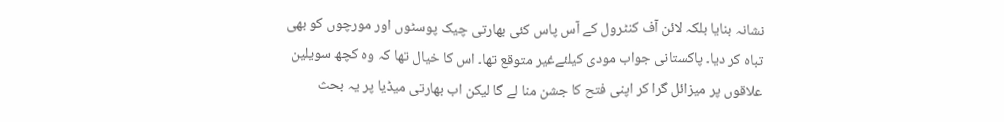نشانہ بنایا بلکہ لائن آف کنٹرول کے آس پاس کئی بھارتی چیک پوسٹوں اور مورچوں کو بھی تباہ کر دیا۔ پاکستانی جواب مودی کیلئےغیر متوقع تھا۔ اس کا خیال تھا کہ وہ کچھ سویلین علاقوں پر میزائل گرا کر اپنی فتح کا جشن منا لے گا لیکن اب بھارتی میڈیا پر یہ بحث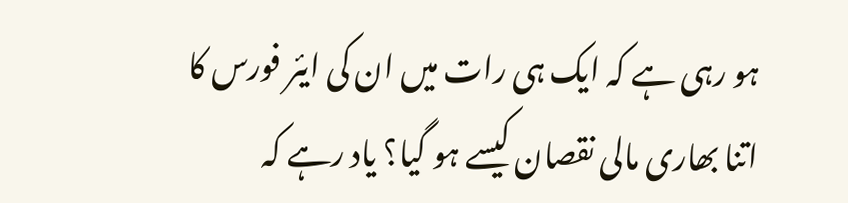ہو رہی ہے کہ ایک ہی رات میں ان کی ایئر فورس کا اتنا بھاری مالی نقصان کیسے ہو گیا؟ یاد رہے کہ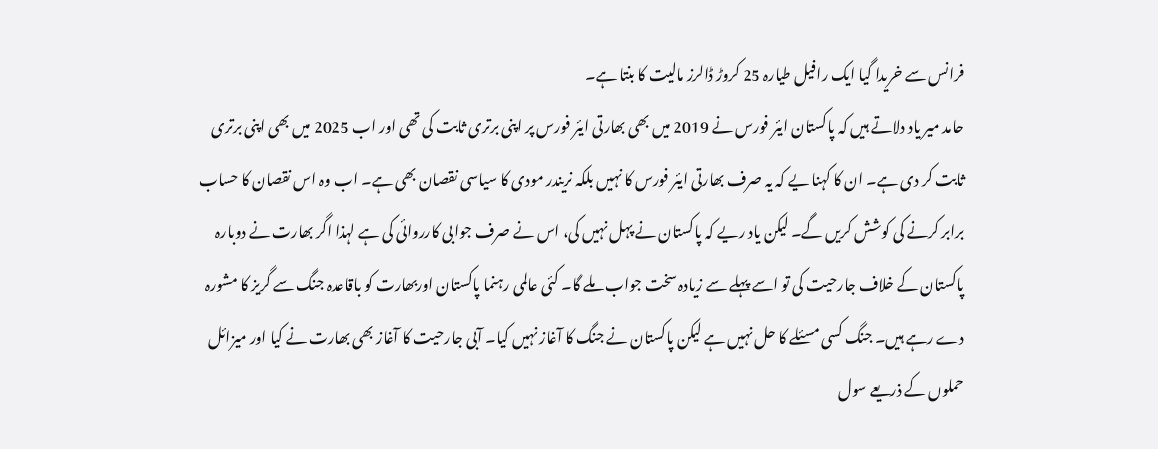فرانس سے خریدا گیا ایک رافیل طیارہ 25 کروڑ ڈالرز مالیت کا بنتا ہے۔
حامد میر یاد دلاتے ہیں کہ پاکستان ایئر فورس نے 2019 میں بھی بھارتی ایئر فورس پر اپنی برتری ثابت کی تھی اور اب 2025 میں بھی اپنی برتری ثابت کر دی ہے۔ ان کا کہنا یے کہ یہ صرف بھارتی ایئر فورس کا نہیں بلکہ نریندر مودی کا سیاسی نقصان بھی ہے۔ اب وہ اس نقصان کا حساب برابر کرنے کی کوشش کریں گے۔ لیکن یاد ریے کہ پاکستان نے پہل نہیں کی، اس نے صرف جوابی کارروائی کی ہے لہذا اگر بھارت نے دوبارہ پاکستان کے خلاف جارحیت کی تو اسے پہلے سے زیادہ سخت جواب ملے گا۔ کئی عالمی رہنما پاکستان اوربھارت کو باقاعدہ جنگ سے گریز کا مشورہ دے رہے ہیں۔ جنگ کسی مسئلے کا حل نہیں ہے لیکن پاکستان نے جنگ کا آغاز نہیں کیا۔ آبی جارحیت کا آغاز بھی بھارت نے کیا اور میزائل حملوں کے ذریعے سول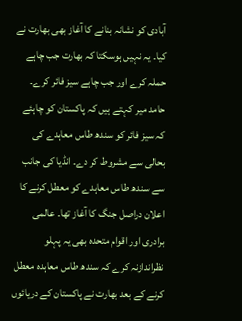آبادی کو نشانہ بنانے کا آغاز بھی بھارت نے کیا۔ یہ نہیں ہوسکتا کہ بھارت جب چاہے حملہ کرے اور جب چاہے سیز فائر کرے۔
حامد میر کہتے ہیں کہ پاکستان کو چاہئے کہ سیز فائر کو سندھ طاس معاہدے کی بحالی سے مشروط کر دے۔ انڈیا کی جانب سے سندھ طاس معاہدے کو معطل کرنے کا اعلان دراصل جنگ کا آغاز تھا۔ عالمی برادری اور اقوام متحدہ بھی یہ پہلو نظراندازنہ کرے کہ سندھ طاس معاہدہ معطل کرنے کے بعد بھارت نے پاکستان کے دریائوں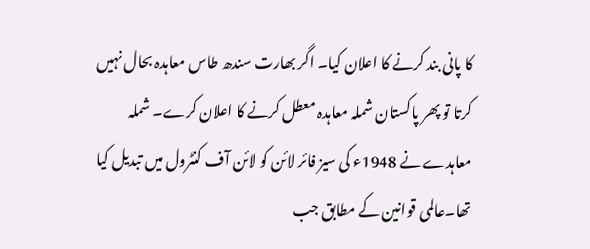کا پانی بند کرنے کا اعلان کیا۔ اگر بھارت سندھ طاس معاہدہ بحال نہیں کرتا تو پھر پاکستان شملہ معاہدہ معطل کرنے کا اعلان کرے۔ شملہ معاہدے نے 1948ء کی سیز فائر لائن کو لائن آف کنٹرول میں تبدیل کیا تھا۔عالمی قوانین کے مطابق جب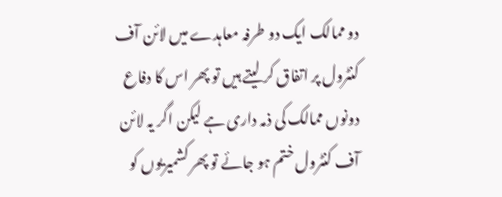دو ممالک ایک دو طرفہ معاہدے میں لائن آف کنٹرول پر اتفاق کر لیتے ہیں تو پھر اس کا دفاع دونوں ممالک کی ذمہ داری ہے لیکن اگر یہ لائن آف کنٹرول ختم ہو جائے تو پھر کشمیریوں کو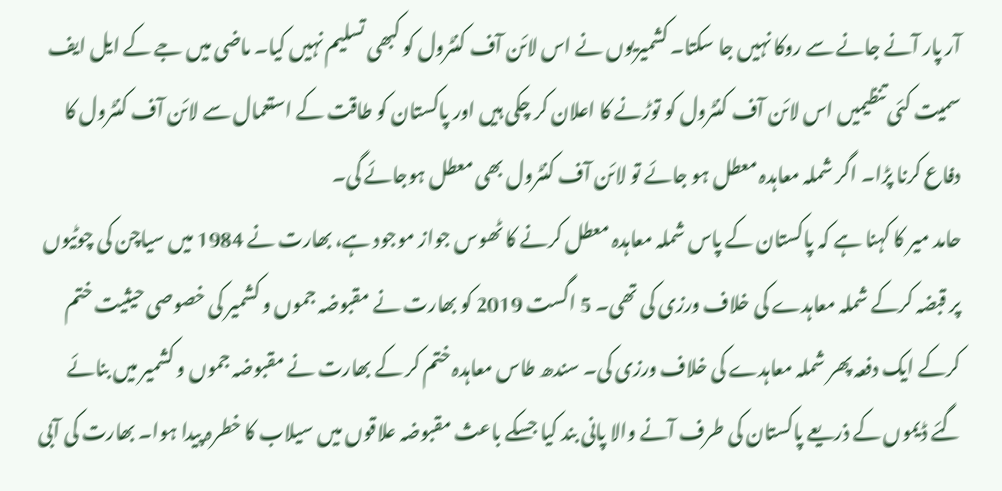آر پار آنے جانے سے روکا نہیں جا سکتا۔ کشمیریوں نے اس لائن آف کنٹرول کو کبھی تسلیم نہیں کیا۔ ماضی میں جے کے ایل ایف سمیت کئی تنظیمیں اس لائن آف کنٹرول کو توڑنے کا اعلان کر چکی ہیں اور پاکستان کو طاقت کے استعمال سے لائن آف کنٹرول کا دفاع کرنا پڑا۔ اگر شملہ معاہدہ معطل ہو جائے تو لائن آف کنٹرول بھی معطل ہوجائے گی۔
حامد میر کا کہنا ہے کہ پاکستان کے پاس شملہ معاہدہ معطل کرنے کا ٹھوس جواز موجود ہے، بھارت نے 1984 میں سیاچن کی چوٹیوں پر قبضہ کرکے شملہ معاہدے کی خلاف ورزی کی تھی۔ 5 اگست 2019 کو بھارت نے مقبوضہ جموں و کشمیر کی خصوصی حیثیت ختم کرکے ایک دفعہ پھر شملہ معاہدے کی خلاف ورزی کی۔ سندھ طاس معاہدہ ختم کر کے بھارت نے مقبوضہ جموں و کشمیر میں بنائے گئے ڈیموں کے ذریعے پاکستان کی طرف آنے والا پانی بند کیا جسکے باعث مقبوضہ علاقوں میں سیلاب کا خطرہ پیدا ہوا۔ بھارت کی آبی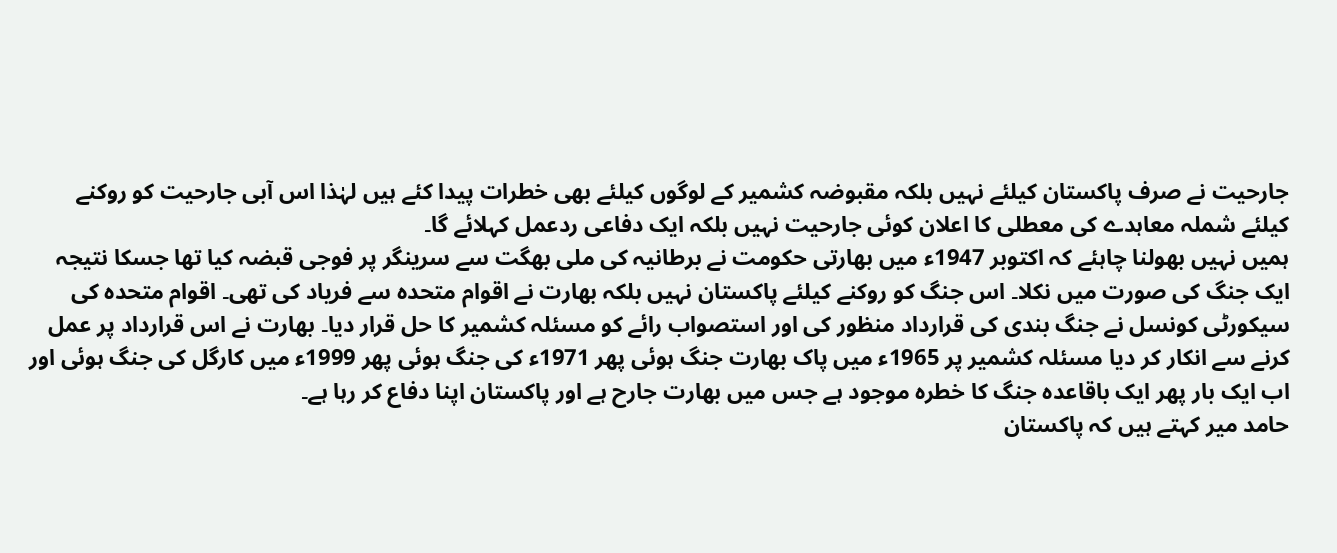جارحیت نے صرف پاکستان کیلئے نہیں بلکہ مقبوضہ کشمیر کے لوگوں کیلئے بھی خطرات پیدا کئے ہیں لہٰذا اس آبی جارحیت کو روکنے کیلئے شملہ معاہدے کی معطلی کا اعلان کوئی جارحیت نہیں بلکہ ایک دفاعی ردعمل کہلائے گا۔
ہمیں نہیں بھولنا چاہئے کہ اکتوبر 1947ء میں بھارتی حکومت نے برطانیہ کی ملی بھگت سے سرینگر پر فوجی قبضہ کیا تھا جسکا نتیجہ ایک جنگ کی صورت میں نکلا۔ اس جنگ کو روکنے کیلئے پاکستان نہیں بلکہ بھارت نے اقوام متحدہ سے فریاد کی تھی۔ اقوام متحدہ کی سیکورٹی کونسل نے جنگ بندی کی قرارداد منظور کی اور استصواب رائے کو مسئلہ کشمیر کا حل قرار دیا۔ بھارت نے اس قرارداد پر عمل کرنے سے انکار کر دیا مسئلہ کشمیر پر 1965ء میں پاک بھارت جنگ ہوئی پھر 1971ء کی جنگ ہوئی پھر 1999ء میں کارگل کی جنگ ہوئی اور اب ایک بار پھر ایک باقاعدہ جنگ کا خطرہ موجود ہے جس میں بھارت جارح ہے اور پاکستان اپنا دفاع کر رہا ہے۔
حامد میر کہتے ہیں کہ پاکستان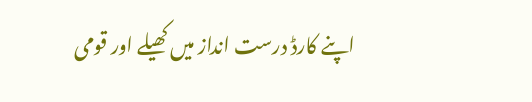اپنے کارڈ درست انداز میں کھیلے اور قومی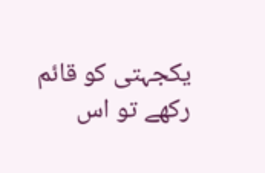یکجہتی کو قائم رکھے تو اس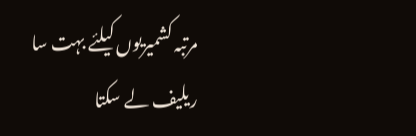مرتبہ کشمیریوں کیلئے بہت سا ریلیف لے سکتا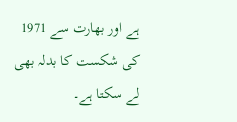ہے اور بھارت سے 1971 کی شکست کا بدلہ بھی لے سکتا ہے۔